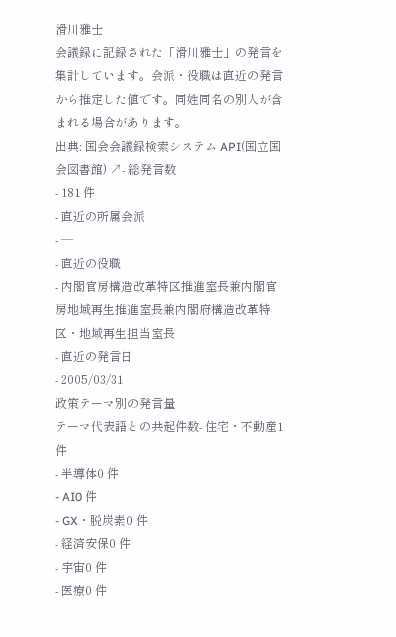滑川雅士
会議録に記録された「滑川雅士」の発言を集計しています。会派・役職は直近の発言から推定した値です。同姓同名の別人が含まれる場合があります。
出典: 国会会議録検索システム API(国立国会図書館) ↗- 総発言数
- 181 件
- 直近の所属会派
- —
- 直近の役職
- 内閣官房構造改革特区推進室長兼内閣官房地域再生推進室長兼内閣府構造改革特区・地域再生担当室長
- 直近の発言日
- 2005/03/31
政策テーマ別の発言量
テーマ代表語との共起件数- 住宅・不動産1 件
- 半導体0 件
- AI0 件
- GX・脱炭素0 件
- 経済安保0 件
- 宇宙0 件
- 医療0 件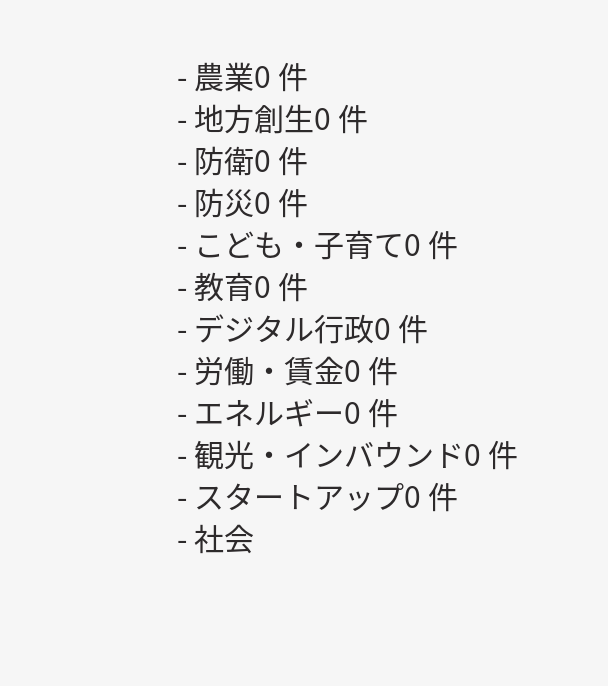- 農業0 件
- 地方創生0 件
- 防衛0 件
- 防災0 件
- こども・子育て0 件
- 教育0 件
- デジタル行政0 件
- 労働・賃金0 件
- エネルギー0 件
- 観光・インバウンド0 件
- スタートアップ0 件
- 社会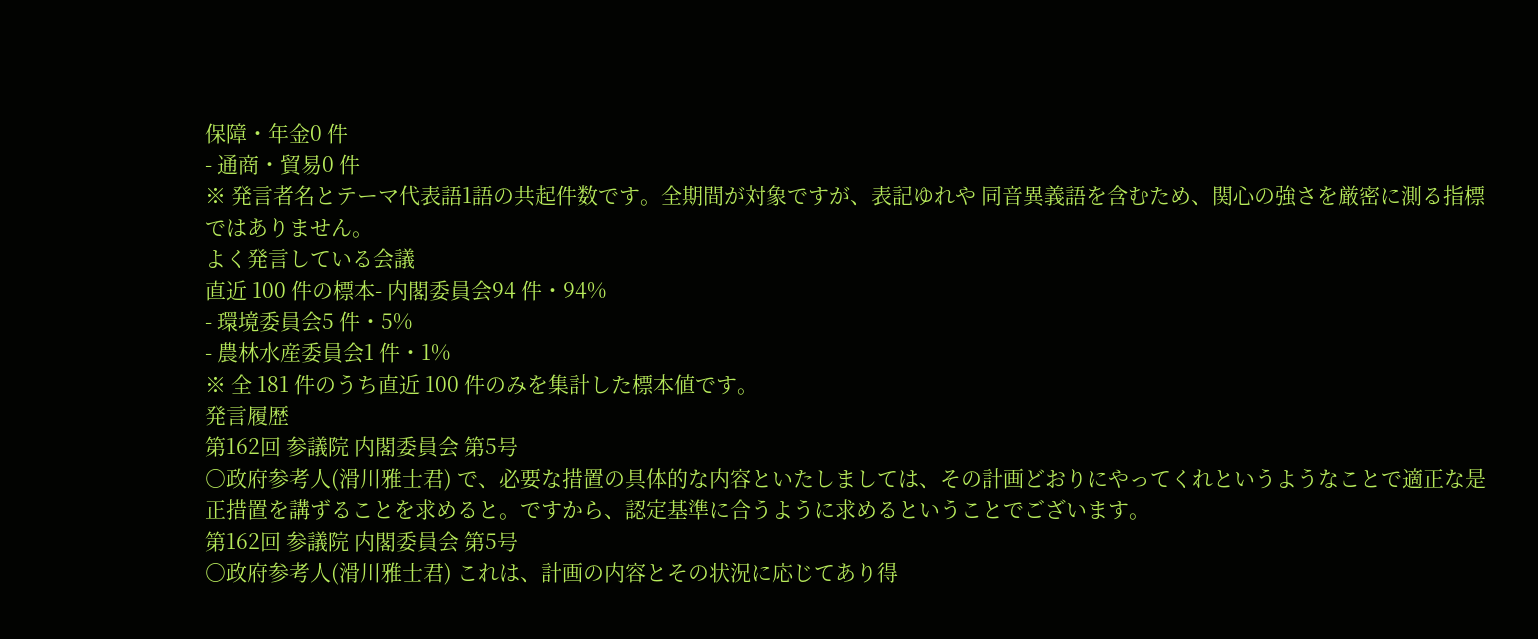保障・年金0 件
- 通商・貿易0 件
※ 発言者名とテーマ代表語1語の共起件数です。全期間が対象ですが、表記ゆれや 同音異義語を含むため、関心の強さを厳密に測る指標ではありません。
よく発言している会議
直近 100 件の標本- 内閣委員会94 件・94%
- 環境委員会5 件・5%
- 農林水産委員会1 件・1%
※ 全 181 件のうち直近 100 件のみを集計した標本値です。
発言履歴
第162回 参議院 内閣委員会 第5号
○政府参考人(滑川雅士君) で、必要な措置の具体的な内容といたしましては、その計画どおりにやってくれというようなことで適正な是正措置を講ずることを求めると。ですから、認定基準に合うように求めるということでございます。
第162回 参議院 内閣委員会 第5号
○政府参考人(滑川雅士君) これは、計画の内容とその状況に応じてあり得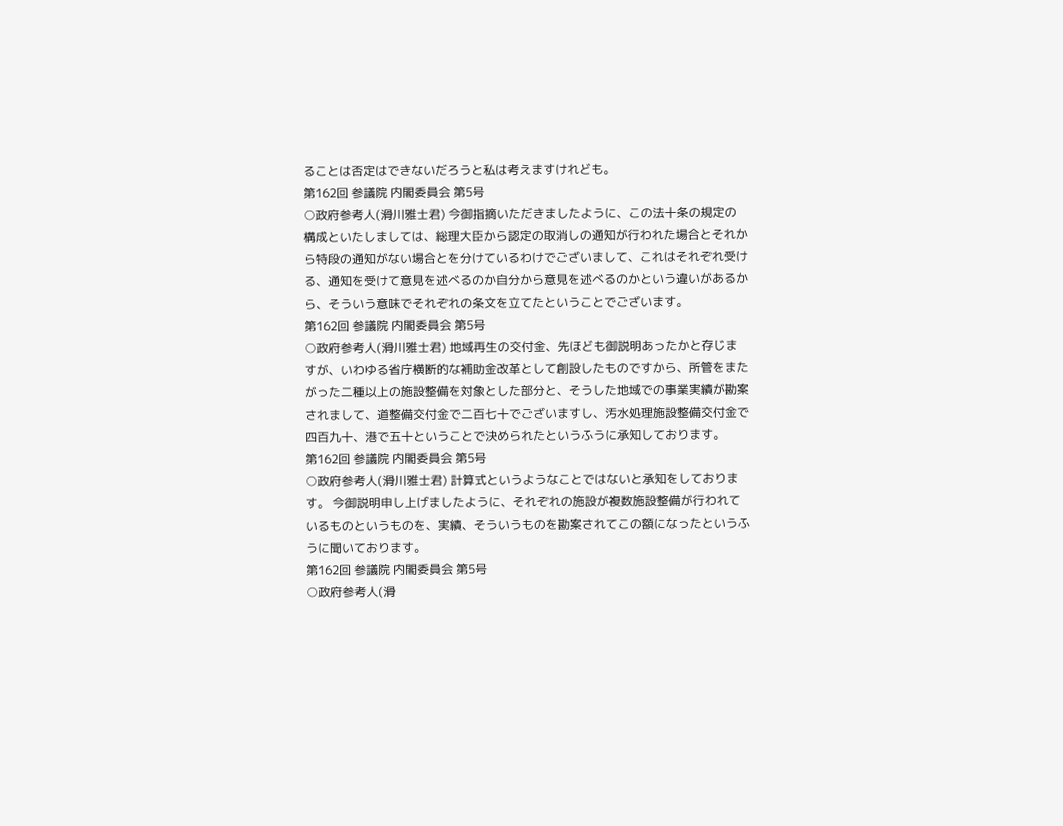ることは否定はできないだろうと私は考えますけれども。
第162回 参議院 内閣委員会 第5号
○政府参考人(滑川雅士君) 今御指摘いただきましたように、この法十条の規定の構成といたしましては、総理大臣から認定の取消しの通知が行われた場合とそれから特段の通知がない場合とを分けているわけでございまして、これはそれぞれ受ける、通知を受けて意見を述べるのか自分から意見を述べるのかという違いがあるから、そういう意味でそれぞれの条文を立てたということでございます。
第162回 参議院 内閣委員会 第5号
○政府参考人(滑川雅士君) 地域再生の交付金、先ほども御説明あったかと存じますが、いわゆる省庁横断的な補助金改革として創設したものですから、所管をまたがった二種以上の施設整備を対象とした部分と、そうした地域での事業実績が勘案されまして、道整備交付金で二百七十でございますし、汚水処理施設整備交付金で四百九十、港で五十ということで決められたというふうに承知しております。
第162回 参議院 内閣委員会 第5号
○政府参考人(滑川雅士君) 計算式というようなことではないと承知をしております。 今御説明申し上げましたように、それぞれの施設が複数施設整備が行われているものというものを、実績、そういうものを勘案されてこの額になったというふうに聞いております。
第162回 参議院 内閣委員会 第5号
○政府参考人(滑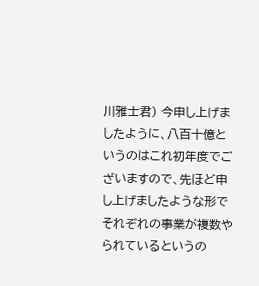川雅士君) 今申し上げましたように、八百十億というのはこれ初年度でございますので、先ほど申し上げましたような形でそれぞれの事業が複数やられているというの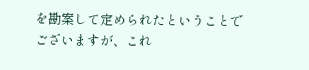を勘案して定められたということでございますが、これ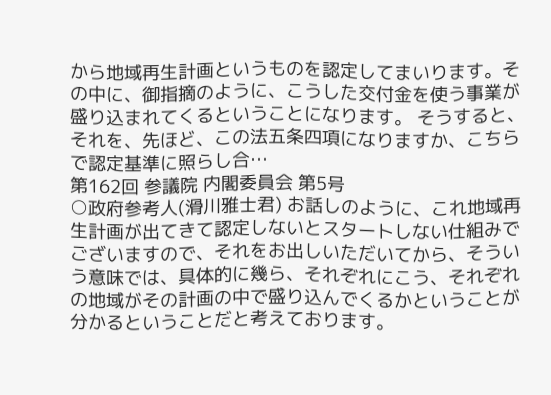から地域再生計画というものを認定してまいります。その中に、御指摘のように、こうした交付金を使う事業が盛り込まれてくるということになります。 そうすると、それを、先ほど、この法五条四項になりますか、こちらで認定基準に照らし合…
第162回 参議院 内閣委員会 第5号
○政府参考人(滑川雅士君) お話しのように、これ地域再生計画が出てきて認定しないとスタートしない仕組みでございますので、それをお出しいただいてから、そういう意味では、具体的に幾ら、それぞれにこう、それぞれの地域がその計画の中で盛り込んでくるかということが分かるということだと考えております。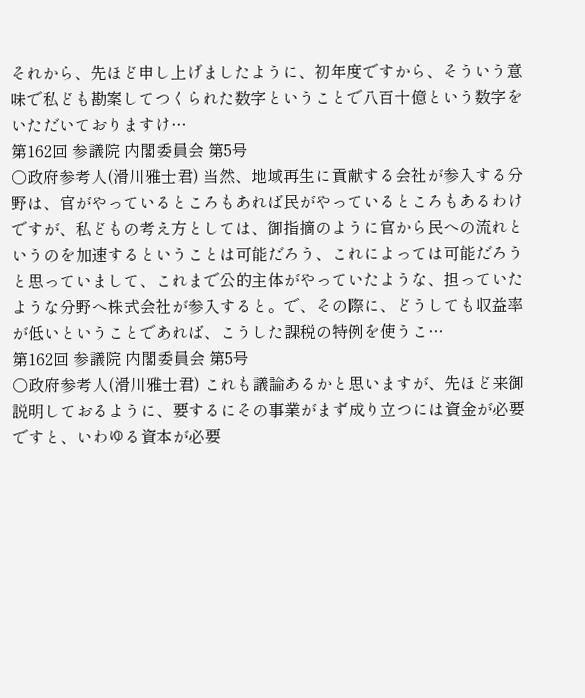それから、先ほど申し上げましたように、初年度ですから、そういう意味で私ども勘案してつくられた数字ということで八百十億という数字をいただいておりますけ…
第162回 参議院 内閣委員会 第5号
○政府参考人(滑川雅士君) 当然、地域再生に貢献する会社が参入する分野は、官がやっているところもあれば民がやっているところもあるわけですが、私どもの考え方としては、御指摘のように官から民への流れというのを加速するということは可能だろう、これによっては可能だろうと思っていまして、これまで公的主体がやっていたような、担っていたような分野へ株式会社が参入すると。で、その際に、どうしても収益率が低いということであれば、こうした課税の特例を使うこ…
第162回 参議院 内閣委員会 第5号
○政府参考人(滑川雅士君) これも議論あるかと思いますが、先ほど来御説明しておるように、要するにその事業がまず成り立つには資金が必要ですと、いわゆる資本が必要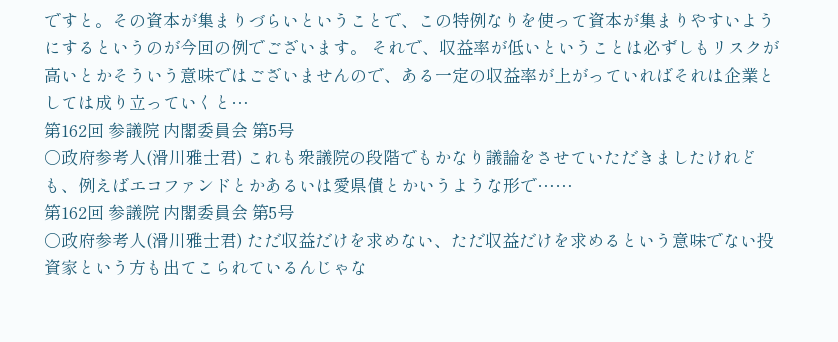ですと。その資本が集まりづらいということで、この特例なりを使って資本が集まりやすいようにするというのが今回の例でございます。 それで、収益率が低いということは必ずしもリスクが高いとかそういう意味ではございませんので、ある一定の収益率が上がっていればそれは企業としては成り立っていくと…
第162回 参議院 内閣委員会 第5号
○政府参考人(滑川雅士君) これも衆議院の段階でもかなり議論をさせていただきましたけれども、例えばエコファンドとかあるいは愛県債とかいうような形で……
第162回 参議院 内閣委員会 第5号
○政府参考人(滑川雅士君) ただ収益だけを求めない、ただ収益だけを求めるという意味でない投資家という方も出てこられているんじゃな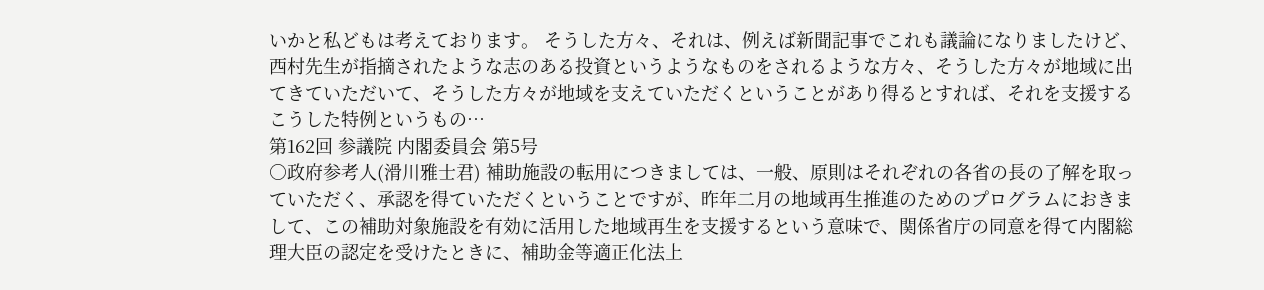いかと私どもは考えております。 そうした方々、それは、例えば新聞記事でこれも議論になりましたけど、西村先生が指摘されたような志のある投資というようなものをされるような方々、そうした方々が地域に出てきていただいて、そうした方々が地域を支えていただくということがあり得るとすれば、それを支援するこうした特例というもの…
第162回 参議院 内閣委員会 第5号
○政府参考人(滑川雅士君) 補助施設の転用につきましては、一般、原則はそれぞれの各省の長の了解を取っていただく、承認を得ていただくということですが、昨年二月の地域再生推進のためのプログラムにおきまして、この補助対象施設を有効に活用した地域再生を支援するという意味で、関係省庁の同意を得て内閣総理大臣の認定を受けたときに、補助金等適正化法上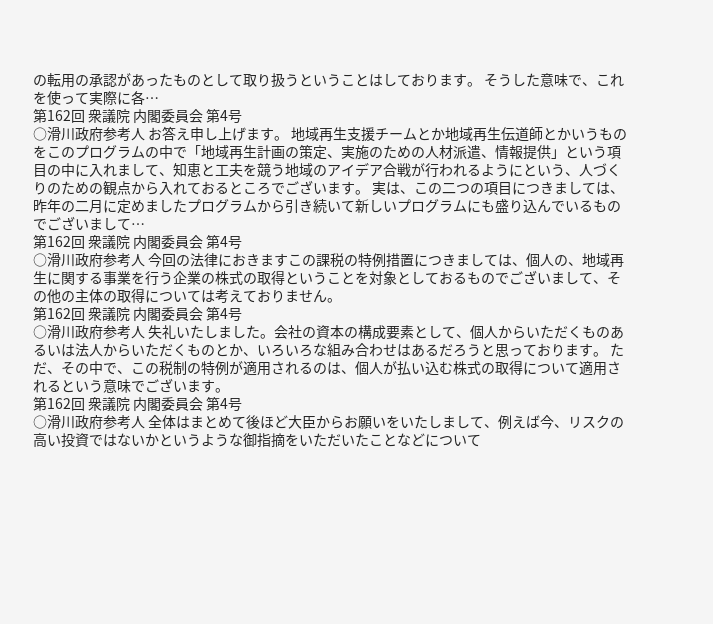の転用の承認があったものとして取り扱うということはしております。 そうした意味で、これを使って実際に各…
第162回 衆議院 内閣委員会 第4号
○滑川政府参考人 お答え申し上げます。 地域再生支援チームとか地域再生伝道師とかいうものをこのプログラムの中で「地域再生計画の策定、実施のための人材派遣、情報提供」という項目の中に入れまして、知恵と工夫を競う地域のアイデア合戦が行われるようにという、人づくりのための観点から入れておるところでございます。 実は、この二つの項目につきましては、昨年の二月に定めましたプログラムから引き続いて新しいプログラムにも盛り込んでいるものでございまして…
第162回 衆議院 内閣委員会 第4号
○滑川政府参考人 今回の法律におきますこの課税の特例措置につきましては、個人の、地域再生に関する事業を行う企業の株式の取得ということを対象としておるものでございまして、その他の主体の取得については考えておりません。
第162回 衆議院 内閣委員会 第4号
○滑川政府参考人 失礼いたしました。会社の資本の構成要素として、個人からいただくものあるいは法人からいただくものとか、いろいろな組み合わせはあるだろうと思っております。 ただ、その中で、この税制の特例が適用されるのは、個人が払い込む株式の取得について適用されるという意味でございます。
第162回 衆議院 内閣委員会 第4号
○滑川政府参考人 全体はまとめて後ほど大臣からお願いをいたしまして、例えば今、リスクの高い投資ではないかというような御指摘をいただいたことなどについて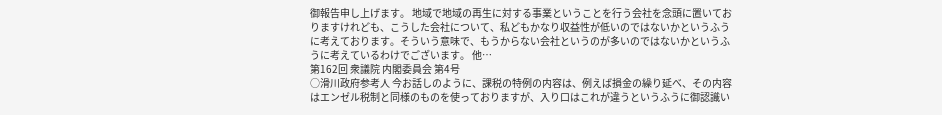御報告申し上げます。 地域で地域の再生に対する事業ということを行う会社を念頭に置いておりますけれども、こうした会社について、私どもかなり収益性が低いのではないかというふうに考えております。そういう意味で、もうからない会社というのが多いのではないかというふうに考えているわけでございます。 他…
第162回 衆議院 内閣委員会 第4号
○滑川政府参考人 今お話しのように、課税の特例の内容は、例えば損金の繰り延べ、その内容はエンゼル税制と同様のものを使っておりますが、入り口はこれが違うというふうに御認識い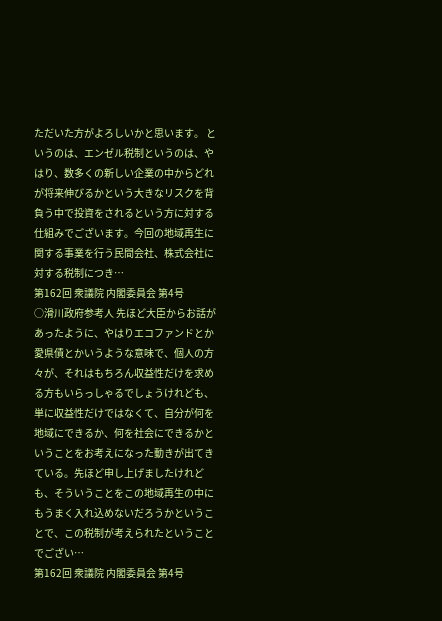ただいた方がよろしいかと思います。 というのは、エンゼル税制というのは、やはり、数多くの新しい企業の中からどれが将来伸びるかという大きなリスクを背負う中で投資をされるという方に対する仕組みでございます。今回の地域再生に関する事業を行う民間会社、株式会社に対する税制につき…
第162回 衆議院 内閣委員会 第4号
○滑川政府参考人 先ほど大臣からお話があったように、やはりエコファンドとか愛県債とかいうような意味で、個人の方々が、それはもちろん収益性だけを求める方もいらっしゃるでしょうけれども、単に収益性だけではなくて、自分が何を地域にできるか、何を社会にできるかということをお考えになった動きが出てきている。先ほど申し上げましたけれども、そういうことをこの地域再生の中にもうまく入れ込めないだろうかということで、この税制が考えられたということでござい…
第162回 衆議院 内閣委員会 第4号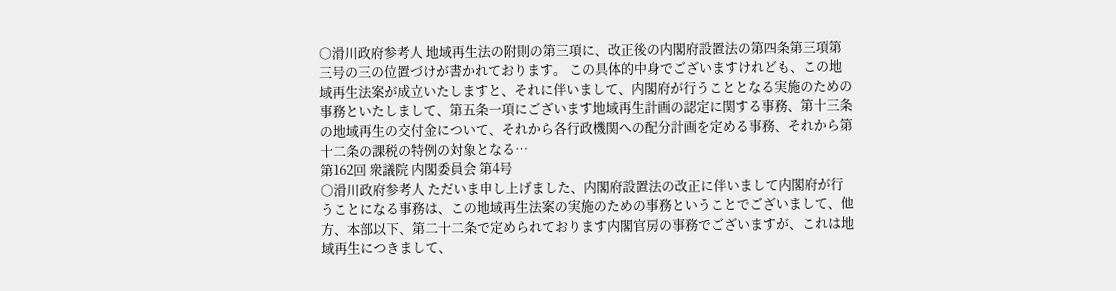○滑川政府参考人 地域再生法の附則の第三項に、改正後の内閣府設置法の第四条第三項第三号の三の位置づけが書かれております。 この具体的中身でございますけれども、この地域再生法案が成立いたしますと、それに伴いまして、内閣府が行うこととなる実施のための事務といたしまして、第五条一項にございます地域再生計画の認定に関する事務、第十三条の地域再生の交付金について、それから各行政機関への配分計画を定める事務、それから第十二条の課税の特例の対象となる…
第162回 衆議院 内閣委員会 第4号
○滑川政府参考人 ただいま申し上げました、内閣府設置法の改正に伴いまして内閣府が行うことになる事務は、この地域再生法案の実施のための事務ということでございまして、他方、本部以下、第二十二条で定められております内閣官房の事務でございますが、これは地域再生につきまして、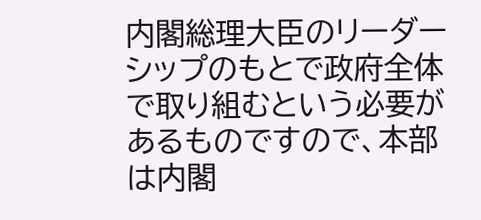内閣総理大臣のリーダーシップのもとで政府全体で取り組むという必要があるものですので、本部は内閣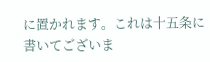に置かれます。これは十五条に書いてございま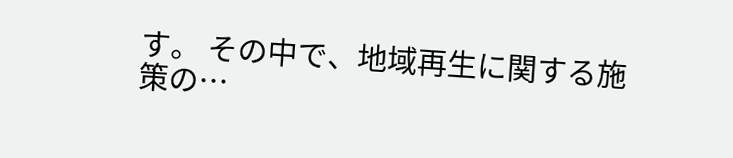す。 その中で、地域再生に関する施策の…